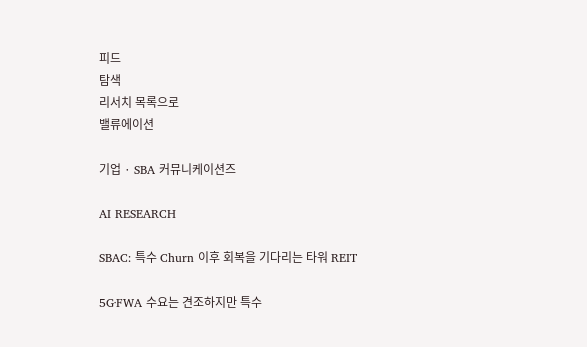피드
탐색
리서치 목록으로
밸류에이션

기업 · SBA 커뮤니케이션즈

AI RESEARCH

SBAC: 특수 Churn 이후 회복을 기다리는 타워 REIT

5G·FWA 수요는 견조하지만 특수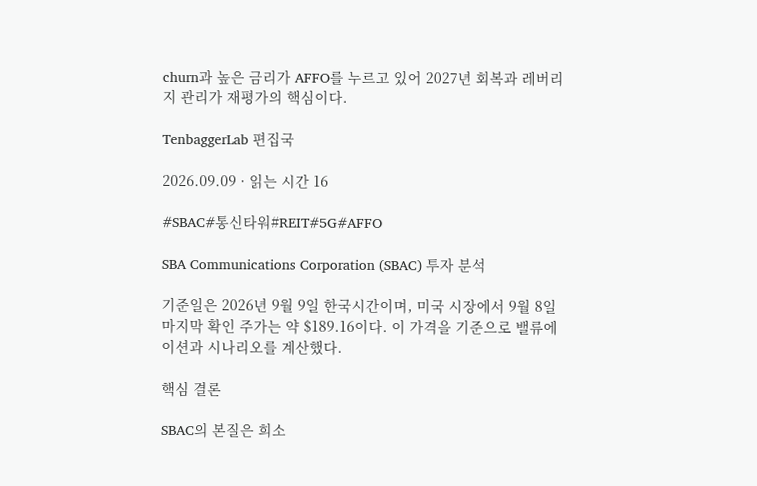churn과 높은 금리가 AFFO를 누르고 있어 2027년 회복과 레버리지 관리가 재평가의 핵심이다.

TenbaggerLab 편집국

2026.09.09 · 읽는 시간 16

#SBAC#통신타워#REIT#5G#AFFO

SBA Communications Corporation (SBAC) 투자 분석

기준일은 2026년 9월 9일 한국시간이며, 미국 시장에서 9월 8일 마지막 확인 주가는 약 $189.16이다. 이 가격을 기준으로 밸류에이션과 시나리오를 계산했다.

핵심 결론

SBAC의 본질은 희소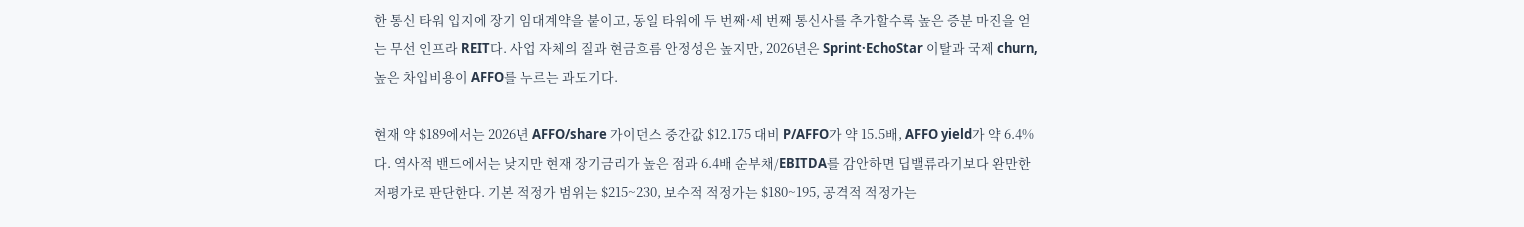한 통신 타워 입지에 장기 임대계약을 붙이고, 동일 타워에 두 번째·세 번째 통신사를 추가할수록 높은 증분 마진을 얻는 무선 인프라 REIT다. 사업 자체의 질과 현금흐름 안정성은 높지만, 2026년은 Sprint·EchoStar 이탈과 국제 churn, 높은 차입비용이 AFFO를 누르는 과도기다.

현재 약 $189에서는 2026년 AFFO/share 가이던스 중간값 $12.175 대비 P/AFFO가 약 15.5배, AFFO yield가 약 6.4%다. 역사적 밴드에서는 낮지만 현재 장기금리가 높은 점과 6.4배 순부채/EBITDA를 감안하면 딥밸류라기보다 완만한 저평가로 판단한다. 기본 적정가 범위는 $215~230, 보수적 적정가는 $180~195, 공격적 적정가는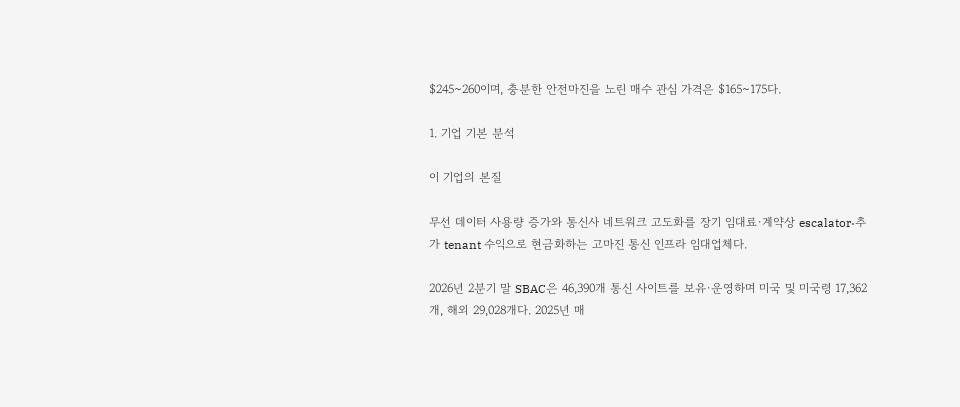$245~260이며, 충분한 안전마진을 노린 매수 관심 가격은 $165~175다.

1. 기업 기본 분석

이 기업의 본질

무선 데이터 사용량 증가와 통신사 네트워크 고도화를 장기 임대료·계약상 escalator·추가 tenant 수익으로 현금화하는 고마진 통신 인프라 임대업체다.

2026년 2분기 말 SBAC은 46,390개 통신 사이트를 보유·운영하며 미국 및 미국령 17,362개, 해외 29,028개다. 2025년 매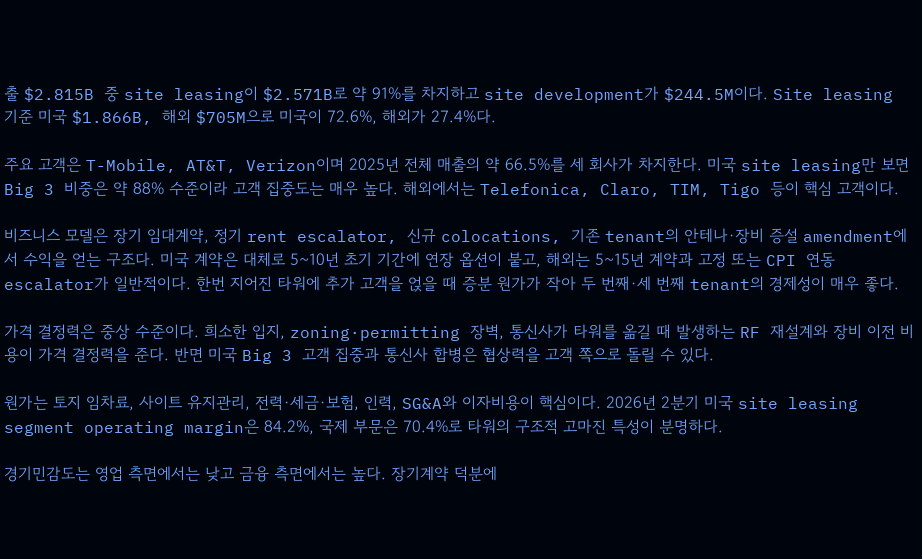출 $2.815B 중 site leasing이 $2.571B로 약 91%를 차지하고 site development가 $244.5M이다. Site leasing 기준 미국 $1.866B, 해외 $705M으로 미국이 72.6%, 해외가 27.4%다.

주요 고객은 T-Mobile, AT&T, Verizon이며 2025년 전체 매출의 약 66.5%를 세 회사가 차지한다. 미국 site leasing만 보면 Big 3 비중은 약 88% 수준이라 고객 집중도는 매우 높다. 해외에서는 Telefonica, Claro, TIM, Tigo 등이 핵심 고객이다.

비즈니스 모델은 장기 임대계약, 정기 rent escalator, 신규 colocations, 기존 tenant의 안테나·장비 증설 amendment에서 수익을 얻는 구조다. 미국 계약은 대체로 5~10년 초기 기간에 연장 옵션이 붙고, 해외는 5~15년 계약과 고정 또는 CPI 연동 escalator가 일반적이다. 한번 지어진 타워에 추가 고객을 얹을 때 증분 원가가 작아 두 번째·세 번째 tenant의 경제성이 매우 좋다.

가격 결정력은 중상 수준이다. 희소한 입지, zoning·permitting 장벽, 통신사가 타워를 옮길 때 발생하는 RF 재설계와 장비 이전 비용이 가격 결정력을 준다. 반면 미국 Big 3 고객 집중과 통신사 합병은 협상력을 고객 쪽으로 돌릴 수 있다.

원가는 토지 임차료, 사이트 유지관리, 전력·세금·보험, 인력, SG&A와 이자비용이 핵심이다. 2026년 2분기 미국 site leasing segment operating margin은 84.2%, 국제 부문은 70.4%로 타워의 구조적 고마진 특성이 분명하다.

경기민감도는 영업 측면에서는 낮고 금융 측면에서는 높다. 장기계약 덕분에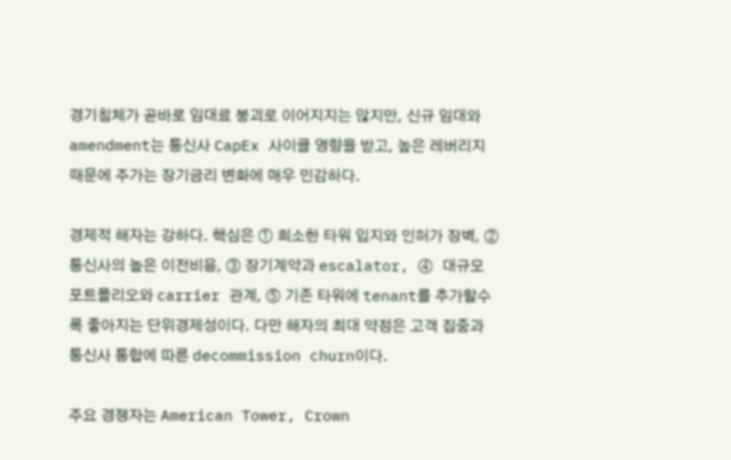경기침체가 곧바로 임대료 붕괴로 이어지지는 않지만, 신규 임대와 amendment는 통신사 CapEx 사이클 영향을 받고, 높은 레버리지 때문에 주가는 장기금리 변화에 매우 민감하다.

경제적 해자는 강하다. 핵심은 ① 희소한 타워 입지와 인허가 장벽, ② 통신사의 높은 이전비용, ③ 장기계약과 escalator, ④ 대규모 포트폴리오와 carrier 관계, ⑤ 기존 타워에 tenant를 추가할수록 좋아지는 단위경제성이다. 다만 해자의 최대 약점은 고객 집중과 통신사 통합에 따른 decommission churn이다.

주요 경쟁자는 American Tower, Crown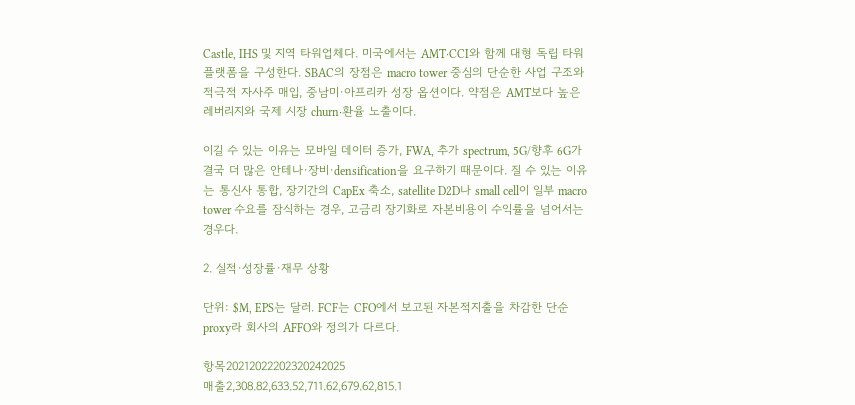Castle, IHS 및 지역 타워업체다. 미국에서는 AMT·CCI와 함께 대형 독립 타워 플랫폼을 구성한다. SBAC의 장점은 macro tower 중심의 단순한 사업 구조와 적극적 자사주 매입, 중남미·아프리카 성장 옵션이다. 약점은 AMT보다 높은 레버리지와 국제 시장 churn·환율 노출이다.

이길 수 있는 이유는 모바일 데이터 증가, FWA, 추가 spectrum, 5G/향후 6G가 결국 더 많은 안테나·장비·densification을 요구하기 때문이다. 질 수 있는 이유는 통신사 통합, 장기간의 CapEx 축소, satellite D2D나 small cell이 일부 macro tower 수요를 잠식하는 경우, 고금리 장기화로 자본비용이 수익률을 넘어서는 경우다.

2. 실적·성장률·재무 상황

단위: $M, EPS는 달러. FCF는 CFO에서 보고된 자본적지출을 차감한 단순 proxy라 회사의 AFFO와 정의가 다르다.

항목20212022202320242025
매출2,308.82,633.52,711.62,679.62,815.1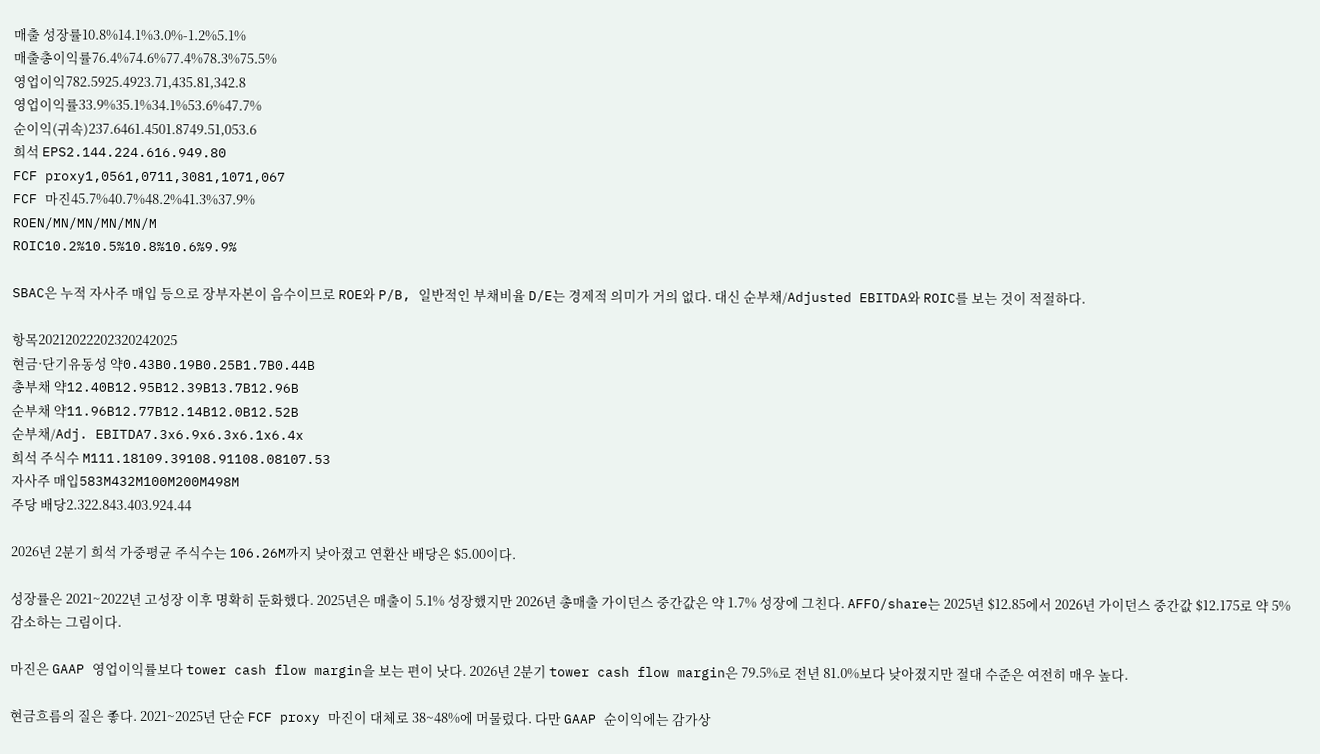매출 성장률10.8%14.1%3.0%-1.2%5.1%
매출총이익률76.4%74.6%77.4%78.3%75.5%
영업이익782.5925.4923.71,435.81,342.8
영업이익률33.9%35.1%34.1%53.6%47.7%
순이익(귀속)237.6461.4501.8749.51,053.6
희석 EPS2.144.224.616.949.80
FCF proxy1,0561,0711,3081,1071,067
FCF 마진45.7%40.7%48.2%41.3%37.9%
ROEN/MN/MN/MN/MN/M
ROIC10.2%10.5%10.8%10.6%9.9%

SBAC은 누적 자사주 매입 등으로 장부자본이 음수이므로 ROE와 P/B, 일반적인 부채비율 D/E는 경제적 의미가 거의 없다. 대신 순부채/Adjusted EBITDA와 ROIC를 보는 것이 적절하다.

항목20212022202320242025
현금·단기유동성 약0.43B0.19B0.25B1.7B0.44B
총부채 약12.40B12.95B12.39B13.7B12.96B
순부채 약11.96B12.77B12.14B12.0B12.52B
순부채/Adj. EBITDA7.3x6.9x6.3x6.1x6.4x
희석 주식수 M111.18109.39108.91108.08107.53
자사주 매입583M432M100M200M498M
주당 배당2.322.843.403.924.44

2026년 2분기 희석 가중평균 주식수는 106.26M까지 낮아졌고 연환산 배당은 $5.00이다.

성장률은 2021~2022년 고성장 이후 명확히 둔화했다. 2025년은 매출이 5.1% 성장했지만 2026년 총매출 가이던스 중간값은 약 1.7% 성장에 그친다. AFFO/share는 2025년 $12.85에서 2026년 가이던스 중간값 $12.175로 약 5% 감소하는 그림이다.

마진은 GAAP 영업이익률보다 tower cash flow margin을 보는 편이 낫다. 2026년 2분기 tower cash flow margin은 79.5%로 전년 81.0%보다 낮아졌지만 절대 수준은 여전히 매우 높다.

현금흐름의 질은 좋다. 2021~2025년 단순 FCF proxy 마진이 대체로 38~48%에 머물렀다. 다만 GAAP 순이익에는 감가상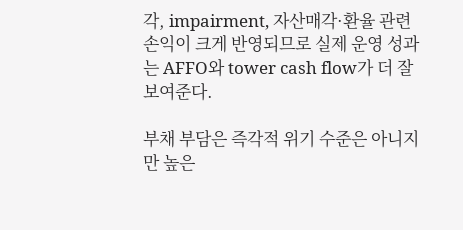각, impairment, 자산매각·환율 관련 손익이 크게 반영되므로 실제 운영 성과는 AFFO와 tower cash flow가 더 잘 보여준다.

부채 부담은 즉각적 위기 수준은 아니지만 높은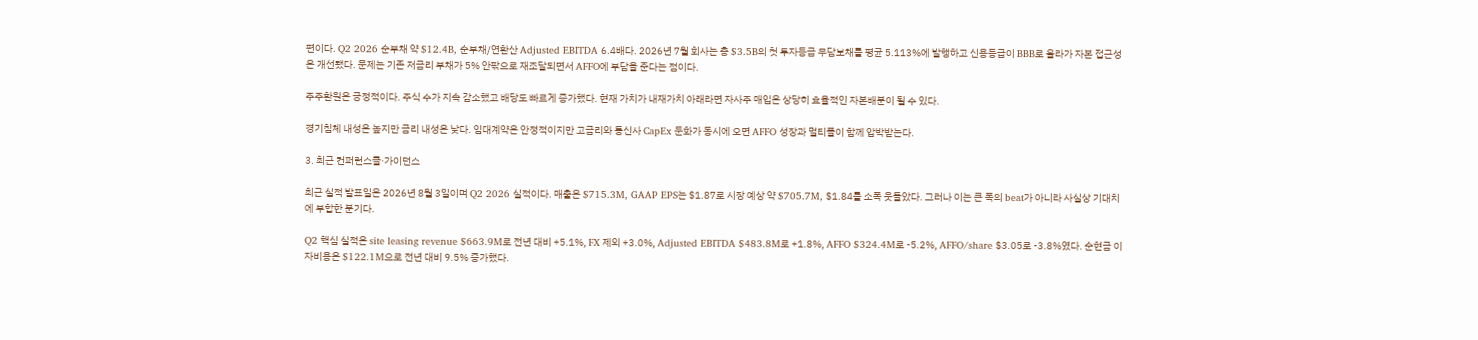편이다. Q2 2026 순부채 약 $12.4B, 순부채/연환산 Adjusted EBITDA 6.4배다. 2026년 7월 회사는 총 $3.5B의 첫 투자등급 무담보채를 평균 5.113%에 발행하고 신용등급이 BBB로 올라가 자본 접근성은 개선됐다. 문제는 기존 저금리 부채가 5% 안팎으로 재조달되면서 AFFO에 부담을 준다는 점이다.

주주환원은 긍정적이다. 주식 수가 지속 감소했고 배당도 빠르게 증가했다. 현재 가치가 내재가치 아래라면 자사주 매입은 상당히 효율적인 자본배분이 될 수 있다.

경기침체 내성은 높지만 금리 내성은 낮다. 임대계약은 안정적이지만 고금리와 통신사 CapEx 둔화가 동시에 오면 AFFO 성장과 멀티플이 함께 압박받는다.

3. 최근 컨퍼런스콜·가이던스

최근 실적 발표일은 2026년 8월 3일이며 Q2 2026 실적이다. 매출은 $715.3M, GAAP EPS는 $1.87로 시장 예상 약 $705.7M, $1.84를 소폭 웃돌았다. 그러나 이는 큰 폭의 beat가 아니라 사실상 기대치에 부합한 분기다.

Q2 핵심 실적은 site leasing revenue $663.9M로 전년 대비 +5.1%, FX 제외 +3.0%, Adjusted EBITDA $483.8M로 +1.8%, AFFO $324.4M로 -5.2%, AFFO/share $3.05로 -3.8%였다. 순현금 이자비용은 $122.1M으로 전년 대비 9.5% 증가했다.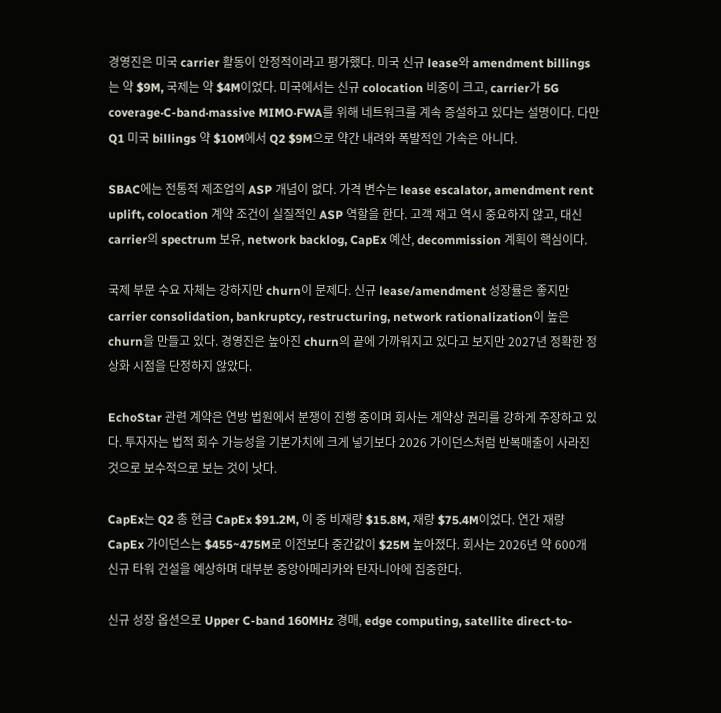경영진은 미국 carrier 활동이 안정적이라고 평가했다. 미국 신규 lease와 amendment billings는 약 $9M, 국제는 약 $4M이었다. 미국에서는 신규 colocation 비중이 크고, carrier가 5G coverage·C-band·massive MIMO·FWA를 위해 네트워크를 계속 증설하고 있다는 설명이다. 다만 Q1 미국 billings 약 $10M에서 Q2 $9M으로 약간 내려와 폭발적인 가속은 아니다.

SBAC에는 전통적 제조업의 ASP 개념이 없다. 가격 변수는 lease escalator, amendment rent uplift, colocation 계약 조건이 실질적인 ASP 역할을 한다. 고객 재고 역시 중요하지 않고, 대신 carrier의 spectrum 보유, network backlog, CapEx 예산, decommission 계획이 핵심이다.

국제 부문 수요 자체는 강하지만 churn이 문제다. 신규 lease/amendment 성장률은 좋지만 carrier consolidation, bankruptcy, restructuring, network rationalization이 높은 churn을 만들고 있다. 경영진은 높아진 churn의 끝에 가까워지고 있다고 보지만 2027년 정확한 정상화 시점을 단정하지 않았다.

EchoStar 관련 계약은 연방 법원에서 분쟁이 진행 중이며 회사는 계약상 권리를 강하게 주장하고 있다. 투자자는 법적 회수 가능성을 기본가치에 크게 넣기보다 2026 가이던스처럼 반복매출이 사라진 것으로 보수적으로 보는 것이 낫다.

CapEx는 Q2 총 현금 CapEx $91.2M, 이 중 비재량 $15.8M, 재량 $75.4M이었다. 연간 재량 CapEx 가이던스는 $455~475M로 이전보다 중간값이 $25M 높아졌다. 회사는 2026년 약 600개 신규 타워 건설을 예상하며 대부분 중앙아메리카와 탄자니아에 집중한다.

신규 성장 옵션으로 Upper C-band 160MHz 경매, edge computing, satellite direct-to-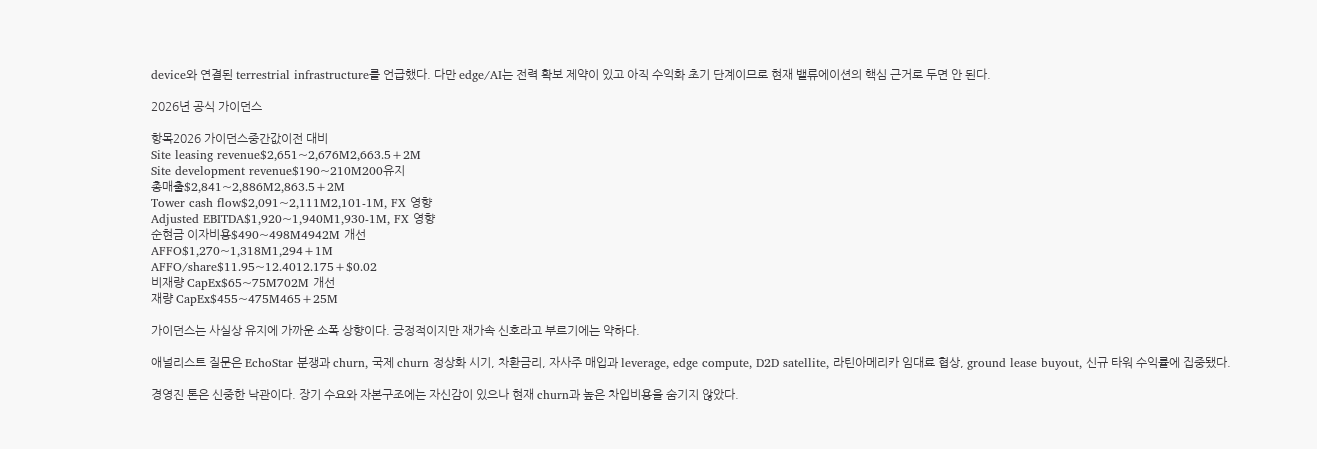device와 연결된 terrestrial infrastructure를 언급했다. 다만 edge/AI는 전력 확보 제약이 있고 아직 수익화 초기 단계이므로 현재 밸류에이션의 핵심 근거로 두면 안 된다.

2026년 공식 가이던스

항목2026 가이던스중간값이전 대비
Site leasing revenue$2,651~2,676M2,663.5+2M
Site development revenue$190~210M200유지
총매출$2,841~2,886M2,863.5+2M
Tower cash flow$2,091~2,111M2,101-1M, FX 영향
Adjusted EBITDA$1,920~1,940M1,930-1M, FX 영향
순현금 이자비용$490~498M4942M 개선
AFFO$1,270~1,318M1,294+1M
AFFO/share$11.95~12.4012.175+$0.02
비재량 CapEx$65~75M702M 개선
재량 CapEx$455~475M465+25M

가이던스는 사실상 유지에 가까운 소폭 상향이다. 긍정적이지만 재가속 신호라고 부르기에는 약하다.

애널리스트 질문은 EchoStar 분쟁과 churn, 국제 churn 정상화 시기, 차환금리, 자사주 매입과 leverage, edge compute, D2D satellite, 라틴아메리카 임대료 협상, ground lease buyout, 신규 타워 수익률에 집중됐다.

경영진 톤은 신중한 낙관이다. 장기 수요와 자본구조에는 자신감이 있으나 현재 churn과 높은 차입비용을 숨기지 않았다.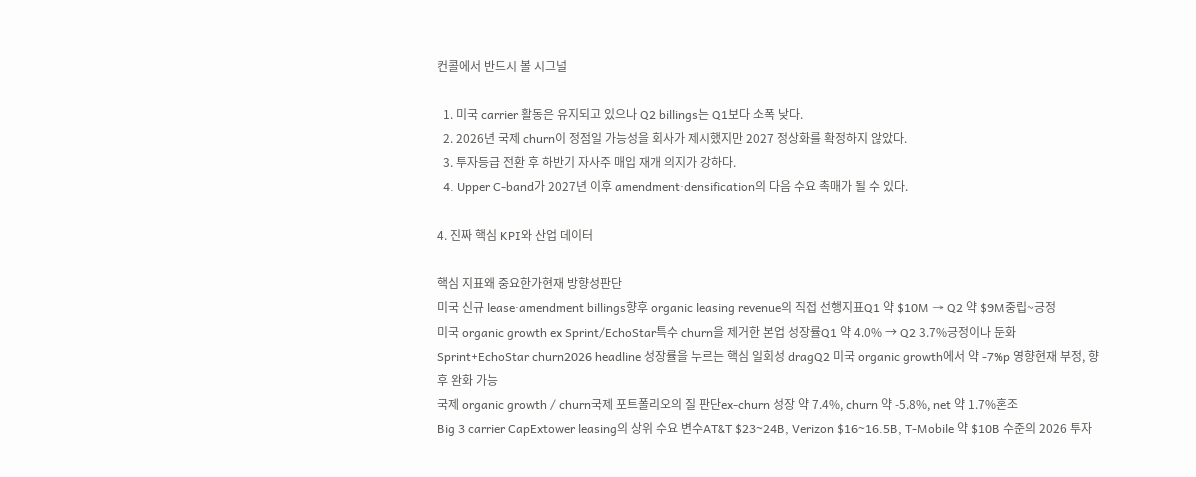컨콜에서 반드시 볼 시그널

  1. 미국 carrier 활동은 유지되고 있으나 Q2 billings는 Q1보다 소폭 낮다.
  2. 2026년 국제 churn이 정점일 가능성을 회사가 제시했지만 2027 정상화를 확정하지 않았다.
  3. 투자등급 전환 후 하반기 자사주 매입 재개 의지가 강하다.
  4. Upper C-band가 2027년 이후 amendment·densification의 다음 수요 촉매가 될 수 있다.

4. 진짜 핵심 KPI와 산업 데이터

핵심 지표왜 중요한가현재 방향성판단
미국 신규 lease·amendment billings향후 organic leasing revenue의 직접 선행지표Q1 약 $10M → Q2 약 $9M중립~긍정
미국 organic growth ex Sprint/EchoStar특수 churn을 제거한 본업 성장률Q1 약 4.0% → Q2 3.7%긍정이나 둔화
Sprint+EchoStar churn2026 headline 성장률을 누르는 핵심 일회성 dragQ2 미국 organic growth에서 약 -7%p 영향현재 부정, 향후 완화 가능
국제 organic growth / churn국제 포트폴리오의 질 판단ex-churn 성장 약 7.4%, churn 약 -5.8%, net 약 1.7%혼조
Big 3 carrier CapExtower leasing의 상위 수요 변수AT&T $23~24B, Verizon $16~16.5B, T-Mobile 약 $10B 수준의 2026 투자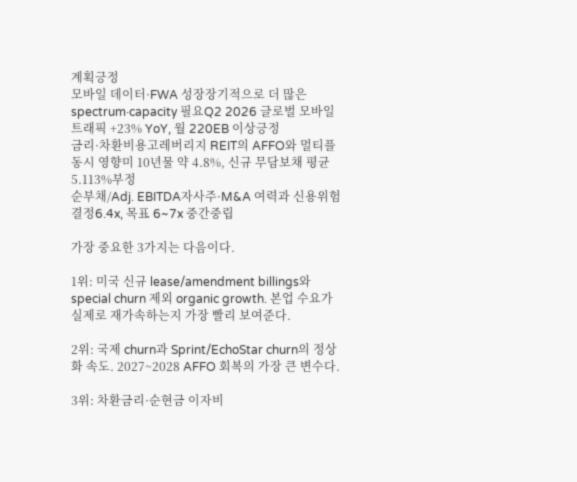계획긍정
모바일 데이터·FWA 성장장기적으로 더 많은 spectrum·capacity 필요Q2 2026 글로벌 모바일 트래픽 +23% YoY, 월 220EB 이상긍정
금리·차환비용고레버리지 REIT의 AFFO와 멀티플 동시 영향미 10년물 약 4.8%, 신규 무담보채 평균 5.113%부정
순부채/Adj. EBITDA자사주·M&A 여력과 신용위험 결정6.4x, 목표 6~7x 중간중립

가장 중요한 3가지는 다음이다.

1위: 미국 신규 lease/amendment billings와 special churn 제외 organic growth. 본업 수요가 실제로 재가속하는지 가장 빨리 보여준다.

2위: 국제 churn과 Sprint/EchoStar churn의 정상화 속도. 2027~2028 AFFO 회복의 가장 큰 변수다.

3위: 차환금리·순현금 이자비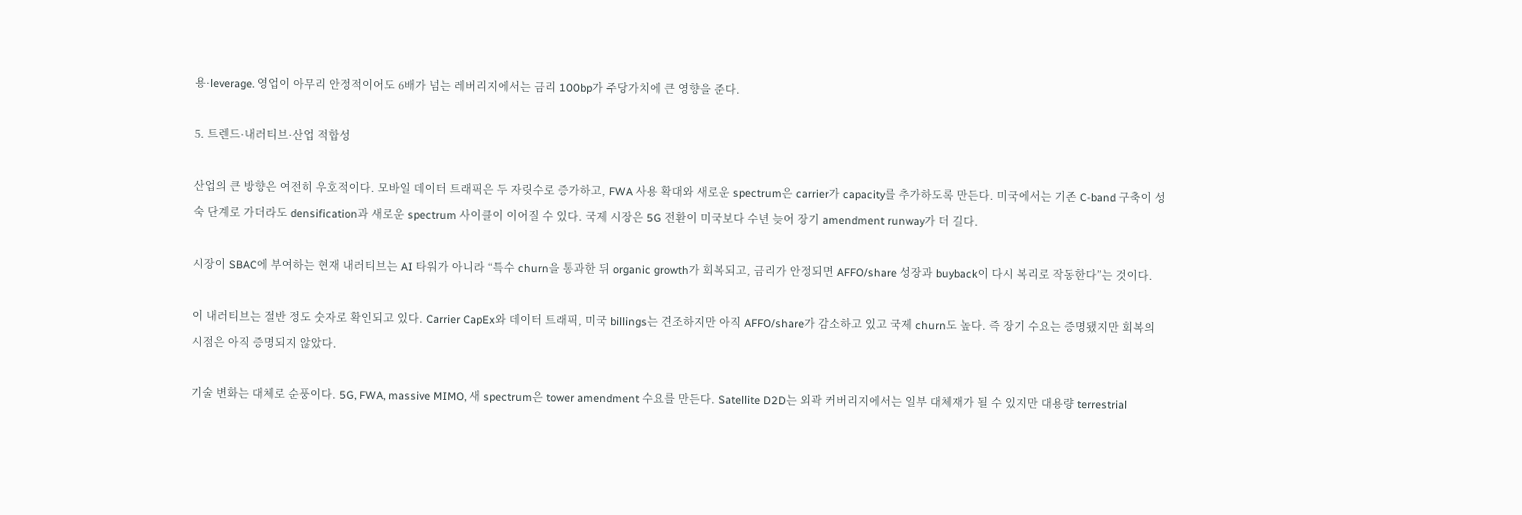용·leverage. 영업이 아무리 안정적이어도 6배가 넘는 레버리지에서는 금리 100bp가 주당가치에 큰 영향을 준다.

5. 트렌드·내러티브·산업 적합성

산업의 큰 방향은 여전히 우호적이다. 모바일 데이터 트래픽은 두 자릿수로 증가하고, FWA 사용 확대와 새로운 spectrum은 carrier가 capacity를 추가하도록 만든다. 미국에서는 기존 C-band 구축이 성숙 단계로 가더라도 densification과 새로운 spectrum 사이클이 이어질 수 있다. 국제 시장은 5G 전환이 미국보다 수년 늦어 장기 amendment runway가 더 길다.

시장이 SBAC에 부여하는 현재 내러티브는 AI 타워가 아니라 “특수 churn을 통과한 뒤 organic growth가 회복되고, 금리가 안정되면 AFFO/share 성장과 buyback이 다시 복리로 작동한다”는 것이다.

이 내러티브는 절반 정도 숫자로 확인되고 있다. Carrier CapEx와 데이터 트래픽, 미국 billings는 견조하지만 아직 AFFO/share가 감소하고 있고 국제 churn도 높다. 즉 장기 수요는 증명됐지만 회복의 시점은 아직 증명되지 않았다.

기술 변화는 대체로 순풍이다. 5G, FWA, massive MIMO, 새 spectrum은 tower amendment 수요를 만든다. Satellite D2D는 외곽 커버리지에서는 일부 대체재가 될 수 있지만 대용량 terrestrial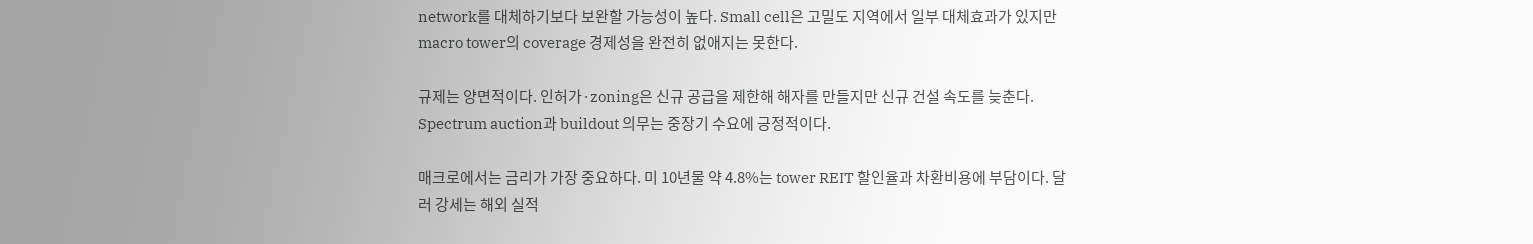network를 대체하기보다 보완할 가능성이 높다. Small cell은 고밀도 지역에서 일부 대체효과가 있지만 macro tower의 coverage 경제성을 완전히 없애지는 못한다.

규제는 양면적이다. 인허가·zoning은 신규 공급을 제한해 해자를 만들지만 신규 건설 속도를 늦춘다. Spectrum auction과 buildout 의무는 중장기 수요에 긍정적이다.

매크로에서는 금리가 가장 중요하다. 미 10년물 약 4.8%는 tower REIT 할인율과 차환비용에 부담이다. 달러 강세는 해외 실적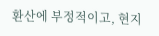환산에 부정적이고, 현지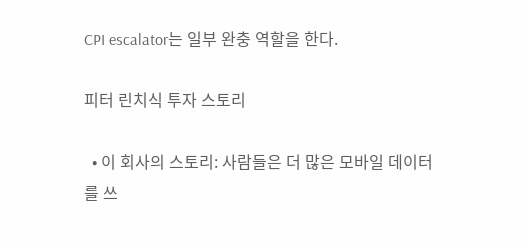CPI escalator는 일부 완충 역할을 한다.

피터 린치식 투자 스토리

  • 이 회사의 스토리: 사람들은 더 많은 모바일 데이터를 쓰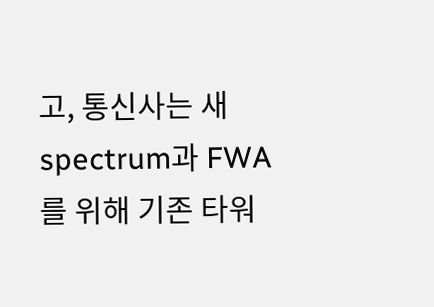고, 통신사는 새 spectrum과 FWA를 위해 기존 타워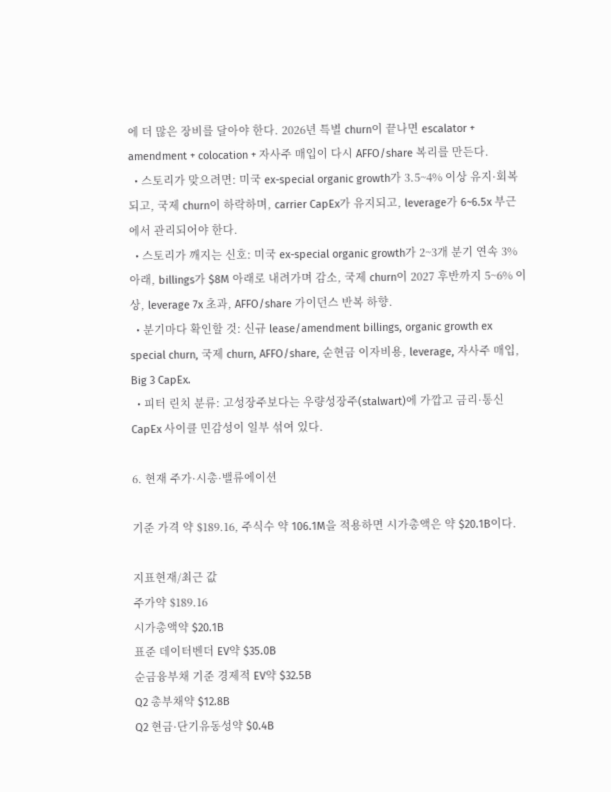에 더 많은 장비를 달아야 한다. 2026년 특별 churn이 끝나면 escalator + amendment + colocation + 자사주 매입이 다시 AFFO/share 복리를 만든다.
  • 스토리가 맞으려면: 미국 ex-special organic growth가 3.5~4% 이상 유지·회복되고, 국제 churn이 하락하며, carrier CapEx가 유지되고, leverage가 6~6.5x 부근에서 관리되어야 한다.
  • 스토리가 깨지는 신호: 미국 ex-special organic growth가 2~3개 분기 연속 3% 아래, billings가 $8M 아래로 내려가며 감소, 국제 churn이 2027 후반까지 5~6% 이상, leverage 7x 초과, AFFO/share 가이던스 반복 하향.
  • 분기마다 확인할 것: 신규 lease/amendment billings, organic growth ex special churn, 국제 churn, AFFO/share, 순현금 이자비용, leverage, 자사주 매입, Big 3 CapEx.
  • 피터 린치 분류: 고성장주보다는 우량성장주(stalwart)에 가깝고 금리·통신 CapEx 사이클 민감성이 일부 섞여 있다.

6. 현재 주가·시총·밸류에이션

기준 가격 약 $189.16, 주식수 약 106.1M을 적용하면 시가총액은 약 $20.1B이다.

지표현재/최근 값
주가약 $189.16
시가총액약 $20.1B
표준 데이터벤더 EV약 $35.0B
순금융부채 기준 경제적 EV약 $32.5B
Q2 총부채약 $12.8B
Q2 현금·단기유동성약 $0.4B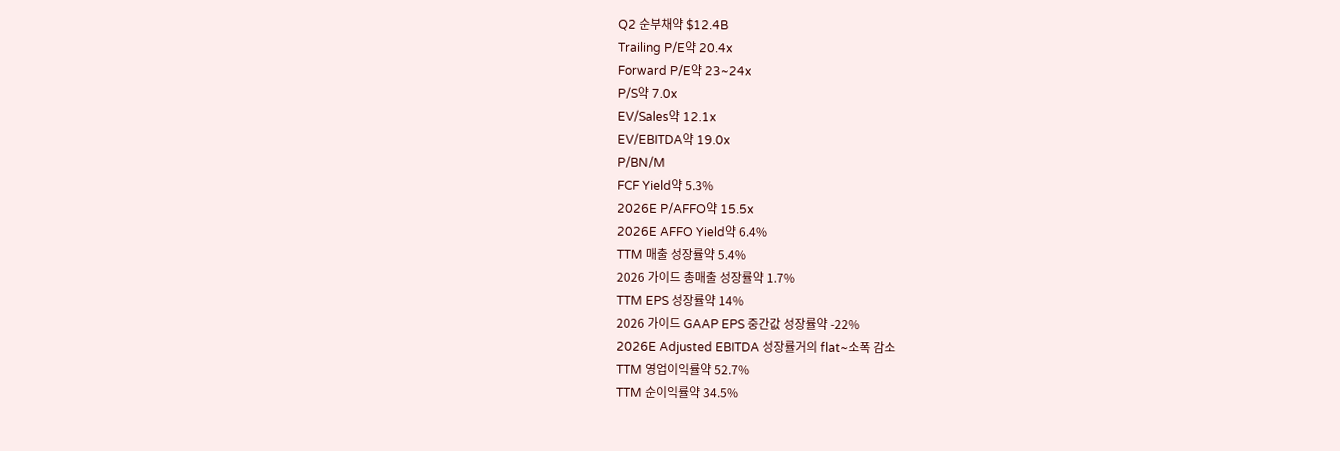Q2 순부채약 $12.4B
Trailing P/E약 20.4x
Forward P/E약 23~24x
P/S약 7.0x
EV/Sales약 12.1x
EV/EBITDA약 19.0x
P/BN/M
FCF Yield약 5.3%
2026E P/AFFO약 15.5x
2026E AFFO Yield약 6.4%
TTM 매출 성장률약 5.4%
2026 가이드 총매출 성장률약 1.7%
TTM EPS 성장률약 14%
2026 가이드 GAAP EPS 중간값 성장률약 -22%
2026E Adjusted EBITDA 성장률거의 flat~소폭 감소
TTM 영업이익률약 52.7%
TTM 순이익률약 34.5%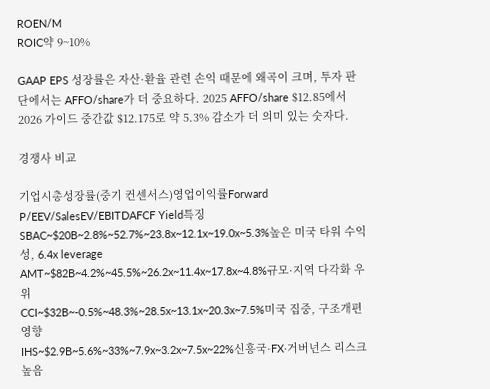ROEN/M
ROIC약 9~10%

GAAP EPS 성장률은 자산·환율 관련 손익 때문에 왜곡이 크며, 투자 판단에서는 AFFO/share가 더 중요하다. 2025 AFFO/share $12.85에서 2026 가이드 중간값 $12.175로 약 5.3% 감소가 더 의미 있는 숫자다.

경쟁사 비교

기업시총성장률(중기 컨센서스)영업이익률Forward P/EEV/SalesEV/EBITDAFCF Yield특징
SBAC~$20B~2.8%~52.7%~23.8x~12.1x~19.0x~5.3%높은 미국 타워 수익성, 6.4x leverage
AMT~$82B~4.2%~45.5%~26.2x~11.4x~17.8x~4.8%규모·지역 다각화 우위
CCI~$32B~-0.5%~48.3%~28.5x~13.1x~20.3x~7.5%미국 집중, 구조개편 영향
IHS~$2.9B~5.6%~33%~7.9x~3.2x~7.5x~22%신흥국·FX·거버넌스 리스크 높음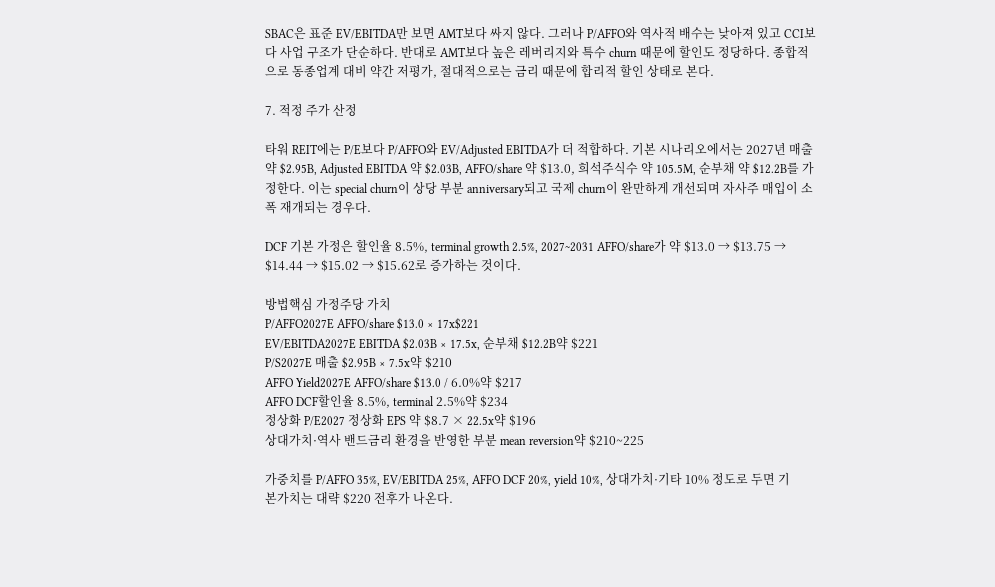SBAC은 표준 EV/EBITDA만 보면 AMT보다 싸지 않다. 그러나 P/AFFO와 역사적 배수는 낮아져 있고 CCI보다 사업 구조가 단순하다. 반대로 AMT보다 높은 레버리지와 특수 churn 때문에 할인도 정당하다. 종합적으로 동종업계 대비 약간 저평가, 절대적으로는 금리 때문에 합리적 할인 상태로 본다.

7. 적정 주가 산정

타워 REIT에는 P/E보다 P/AFFO와 EV/Adjusted EBITDA가 더 적합하다. 기본 시나리오에서는 2027년 매출 약 $2.95B, Adjusted EBITDA 약 $2.03B, AFFO/share 약 $13.0, 희석주식수 약 105.5M, 순부채 약 $12.2B를 가정한다. 이는 special churn이 상당 부분 anniversary되고 국제 churn이 완만하게 개선되며 자사주 매입이 소폭 재개되는 경우다.

DCF 기본 가정은 할인율 8.5%, terminal growth 2.5%, 2027~2031 AFFO/share가 약 $13.0 → $13.75 → $14.44 → $15.02 → $15.62로 증가하는 것이다.

방법핵심 가정주당 가치
P/AFFO2027E AFFO/share $13.0 × 17x$221
EV/EBITDA2027E EBITDA $2.03B × 17.5x, 순부채 $12.2B약 $221
P/S2027E 매출 $2.95B × 7.5x약 $210
AFFO Yield2027E AFFO/share $13.0 / 6.0%약 $217
AFFO DCF할인율 8.5%, terminal 2.5%약 $234
정상화 P/E2027 정상화 EPS 약 $8.7 × 22.5x약 $196
상대가치·역사 밴드금리 환경을 반영한 부분 mean reversion약 $210~225

가중치를 P/AFFO 35%, EV/EBITDA 25%, AFFO DCF 20%, yield 10%, 상대가치·기타 10% 정도로 두면 기본가치는 대략 $220 전후가 나온다.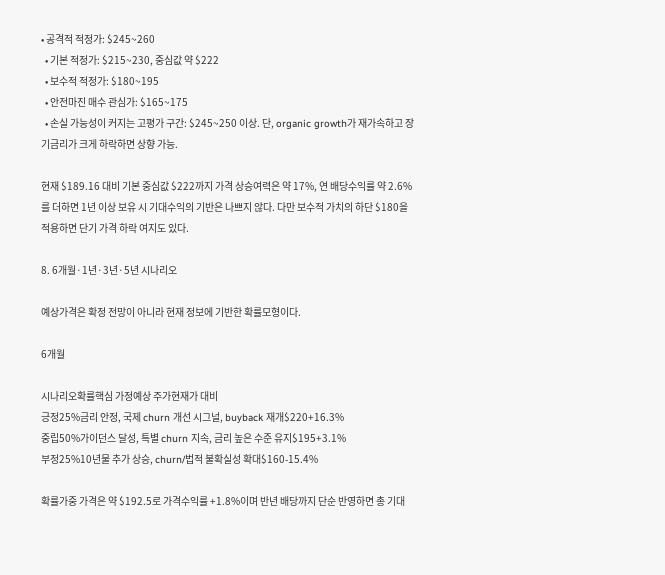• 공격적 적정가: $245~260
  • 기본 적정가: $215~230, 중심값 약 $222
  • 보수적 적정가: $180~195
  • 안전마진 매수 관심가: $165~175
  • 손실 가능성이 커지는 고평가 구간: $245~250 이상. 단, organic growth가 재가속하고 장기금리가 크게 하락하면 상향 가능.

현재 $189.16 대비 기본 중심값 $222까지 가격 상승여력은 약 17%, 연 배당수익률 약 2.6%를 더하면 1년 이상 보유 시 기대수익의 기반은 나쁘지 않다. 다만 보수적 가치의 하단 $180을 적용하면 단기 가격 하락 여지도 있다.

8. 6개월·1년·3년·5년 시나리오

예상가격은 확정 전망이 아니라 현재 정보에 기반한 확률모형이다.

6개월

시나리오확률핵심 가정예상 주가현재가 대비
긍정25%금리 안정, 국제 churn 개선 시그널, buyback 재개$220+16.3%
중립50%가이던스 달성, 특별 churn 지속, 금리 높은 수준 유지$195+3.1%
부정25%10년물 추가 상승, churn/법적 불확실성 확대$160-15.4%

확률가중 가격은 약 $192.5로 가격수익률 +1.8%이며 반년 배당까지 단순 반영하면 총 기대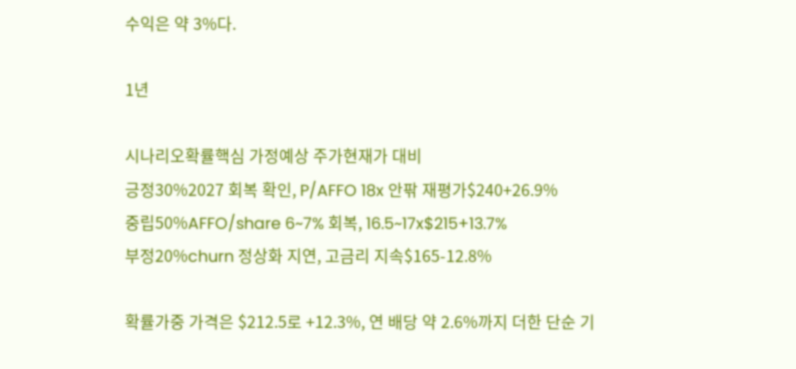수익은 약 3%다.

1년

시나리오확률핵심 가정예상 주가현재가 대비
긍정30%2027 회복 확인, P/AFFO 18x 안팎 재평가$240+26.9%
중립50%AFFO/share 6~7% 회복, 16.5~17x$215+13.7%
부정20%churn 정상화 지연, 고금리 지속$165-12.8%

확률가중 가격은 $212.5로 +12.3%, 연 배당 약 2.6%까지 더한 단순 기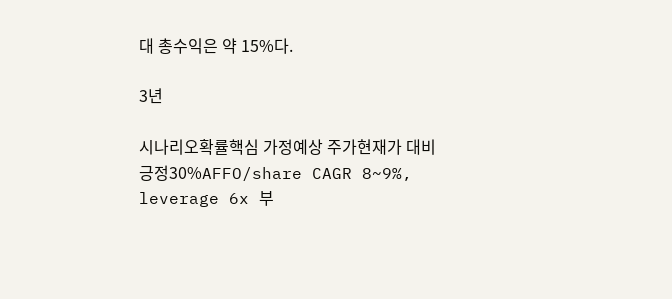대 총수익은 약 15%다.

3년

시나리오확률핵심 가정예상 주가현재가 대비
긍정30%AFFO/share CAGR 8~9%, leverage 6x 부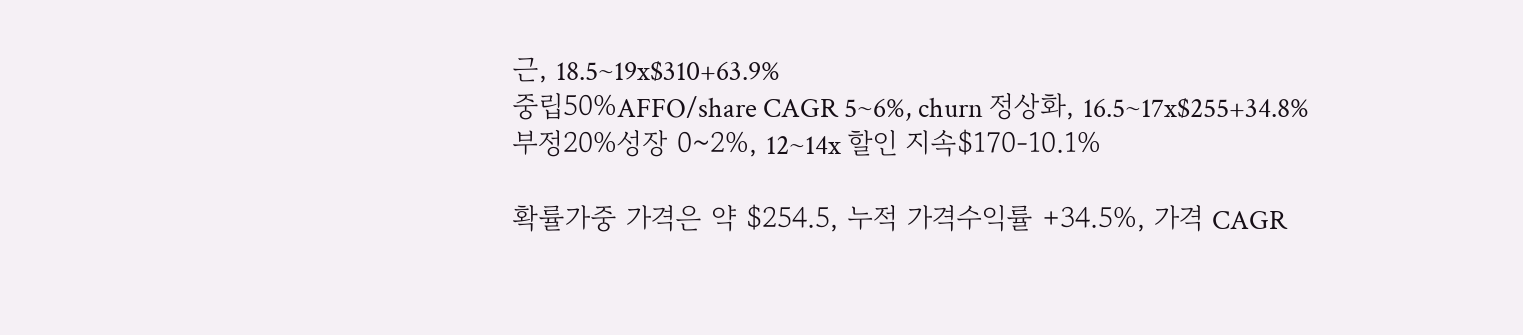근, 18.5~19x$310+63.9%
중립50%AFFO/share CAGR 5~6%, churn 정상화, 16.5~17x$255+34.8%
부정20%성장 0~2%, 12~14x 할인 지속$170-10.1%

확률가중 가격은 약 $254.5, 누적 가격수익률 +34.5%, 가격 CAGR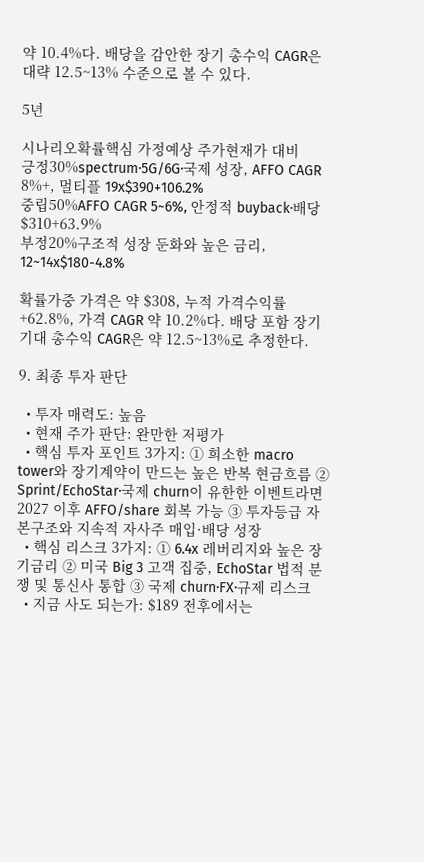약 10.4%다. 배당을 감안한 장기 총수익 CAGR은 대략 12.5~13% 수준으로 볼 수 있다.

5년

시나리오확률핵심 가정예상 주가현재가 대비
긍정30%spectrum·5G/6G·국제 성장, AFFO CAGR 8%+, 멀티플 19x$390+106.2%
중립50%AFFO CAGR 5~6%, 안정적 buyback·배당$310+63.9%
부정20%구조적 성장 둔화와 높은 금리, 12~14x$180-4.8%

확률가중 가격은 약 $308, 누적 가격수익률 +62.8%, 가격 CAGR 약 10.2%다. 배당 포함 장기 기대 총수익 CAGR은 약 12.5~13%로 추정한다.

9. 최종 투자 판단

  • 투자 매력도: 높음
  • 현재 주가 판단: 완만한 저평가
  • 핵심 투자 포인트 3가지: ① 희소한 macro tower와 장기계약이 만드는 높은 반복 현금흐름 ② Sprint/EchoStar·국제 churn이 유한한 이벤트라면 2027 이후 AFFO/share 회복 가능 ③ 투자등급 자본구조와 지속적 자사주 매입·배당 성장
  • 핵심 리스크 3가지: ① 6.4x 레버리지와 높은 장기금리 ② 미국 Big 3 고객 집중, EchoStar 법적 분쟁 및 통신사 통합 ③ 국제 churn·FX·규제 리스크
  • 지금 사도 되는가: $189 전후에서는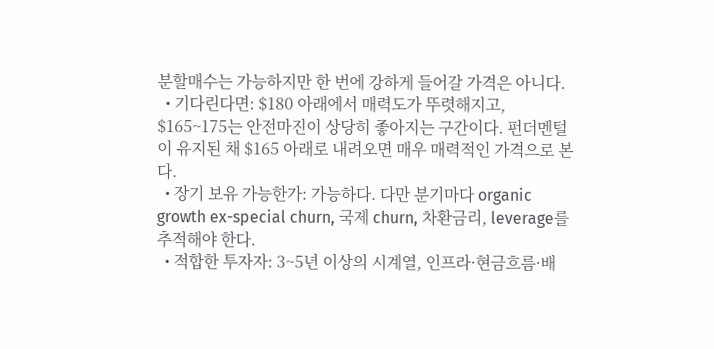분할매수는 가능하지만 한 번에 강하게 들어갈 가격은 아니다.
  • 기다린다면: $180 아래에서 매력도가 뚜렷해지고, $165~175는 안전마진이 상당히 좋아지는 구간이다. 펀더멘털이 유지된 채 $165 아래로 내려오면 매우 매력적인 가격으로 본다.
  • 장기 보유 가능한가: 가능하다. 다만 분기마다 organic growth ex-special churn, 국제 churn, 차환금리, leverage를 추적해야 한다.
  • 적합한 투자자: 3~5년 이상의 시계열, 인프라·현금흐름·배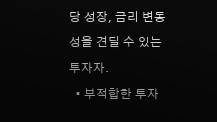당 성장, 금리 변동성을 견딜 수 있는 투자자.
  • 부적합한 투자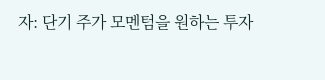자: 단기 주가 모멘텀을 원하는 투자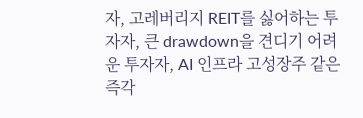자, 고레버리지 REIT를 싫어하는 투자자, 큰 drawdown을 견디기 어려운 투자자, AI 인프라 고성장주 같은 즉각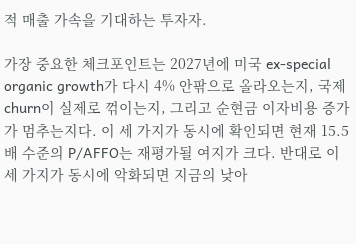적 매출 가속을 기대하는 투자자.

가장 중요한 체크포인트는 2027년에 미국 ex-special organic growth가 다시 4% 안팎으로 올라오는지, 국제 churn이 실제로 꺾이는지, 그리고 순현금 이자비용 증가가 멈추는지다. 이 세 가지가 동시에 확인되면 현재 15.5배 수준의 P/AFFO는 재평가될 여지가 크다. 반대로 이 세 가지가 동시에 악화되면 지금의 낮아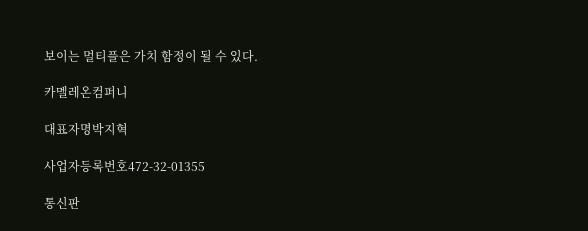보이는 멀티플은 가치 함정이 될 수 있다.

카멜레온컴퍼니

대표자명박지혁

사업자등록번호472-32-01355

통신판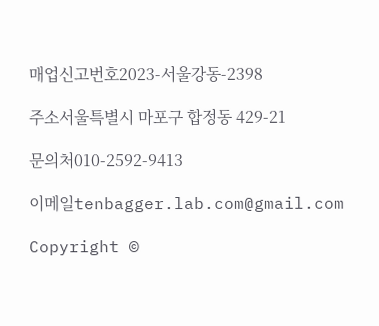매업신고번호2023-서울강동-2398

주소서울특별시 마포구 합정동 429-21

문의처010-2592-9413

이메일tenbagger.lab.com@gmail.com

Copyright ©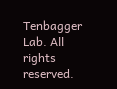Tenbagger Lab. All rights reserved.